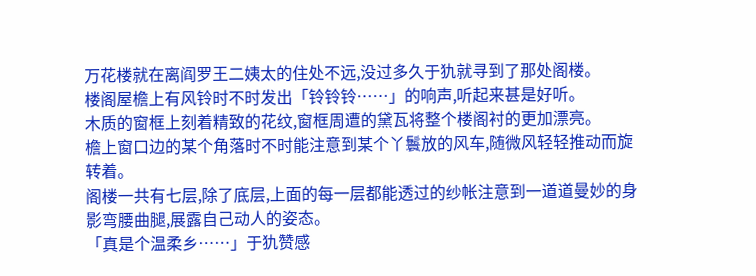万花楼就在离阎罗王二姨太的住处不远,没过多久于犰就寻到了那处阁楼。
楼阁屋檐上有风铃时不时发出「铃铃铃……」的响声,听起来甚是好听。
木质的窗框上刻着精致的花纹,窗框周遭的黛瓦将整个楼阁衬的更加漂亮。
檐上窗口边的某个角落时不时能注意到某个丫鬟放的风车,随微风轻轻推动而旋转着。
阁楼一共有七层,除了底层,上面的每一层都能透过的纱帐注意到一道道曼妙的身影弯腰曲腿,展露自己动人的姿态。
「真是个温柔乡……」于犰赞感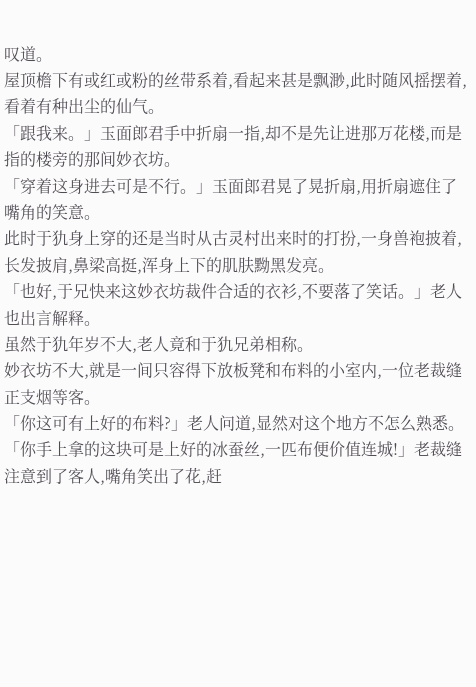叹道。
屋顶檐下有或红或粉的丝带系着,看起来甚是飘渺,此时随风摇摆着,看着有种出尘的仙气。
「跟我来。」玉面郎君手中折扇一指,却不是先让进那万花楼,而是指的楼旁的那间妙衣坊。
「穿着这身进去可是不行。」玉面郎君晃了晃折扇,用折扇遮住了嘴角的笑意。
此时于犰身上穿的还是当时从古灵村出来时的打扮,一身兽袍披着,长发披肩,鼻梁高挺,浑身上下的肌肤黝黑发亮。
「也好,于兄快来这妙衣坊裁件合适的衣衫,不要落了笑话。」老人也出言解释。
虽然于犰年岁不大,老人竟和于犰兄弟相称。
妙衣坊不大,就是一间只容得下放板凳和布料的小室内,一位老裁缝正支烟等客。
「你这可有上好的布料?」老人问道,显然对这个地方不怎么熟悉。
「你手上拿的这块可是上好的冰蚕丝,一匹布便价值连城!」老裁缝注意到了客人,嘴角笑出了花,赶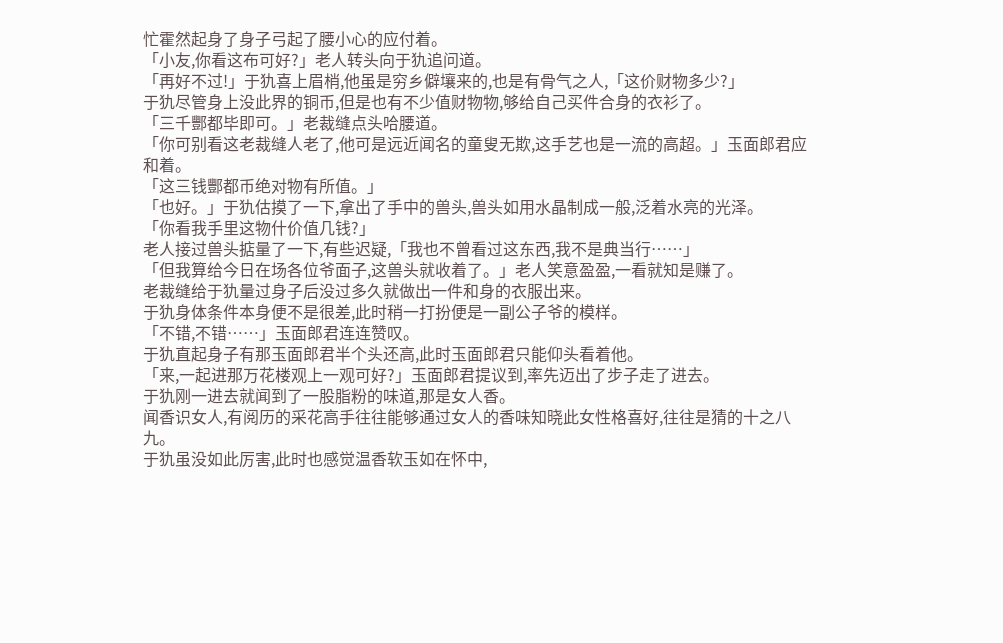忙霍然起身了身子弓起了腰小心的应付着。
「小友,你看这布可好?」老人转头向于犰追问道。
「再好不过!」于犰喜上眉梢,他虽是穷乡僻壤来的,也是有骨气之人,「这价财物多少?」
于犰尽管身上没此界的铜币,但是也有不少值财物物,够给自己买件合身的衣衫了。
「三千酆都毕即可。」老裁缝点头哈腰道。
「你可别看这老裁缝人老了,他可是远近闻名的童叟无欺,这手艺也是一流的高超。」玉面郎君应和着。
「这三钱酆都币绝对物有所值。」
「也好。」于犰估摸了一下,拿出了手中的兽头,兽头如用水晶制成一般,泛着水亮的光泽。
「你看我手里这物什价值几钱?」
老人接过兽头掂量了一下,有些迟疑,「我也不曾看过这东西,我不是典当行……」
「但我算给今日在场各位爷面子,这兽头就收着了。」老人笑意盈盈,一看就知是赚了。
老裁缝给于犰量过身子后没过多久就做出一件和身的衣服出来。
于犰身体条件本身便不是很差,此时稍一打扮便是一副公子爷的模样。
「不错,不错……」玉面郎君连连赞叹。
于犰直起身子有那玉面郎君半个头还高,此时玉面郎君只能仰头看着他。
「来,一起进那万花楼观上一观可好?」玉面郎君提议到,率先迈出了步子走了进去。
于犰刚一进去就闻到了一股脂粉的味道,那是女人香。
闻香识女人,有阅历的采花高手往往能够通过女人的香味知晓此女性格喜好,往往是猜的十之八九。
于犰虽没如此厉害,此时也感觉温香软玉如在怀中,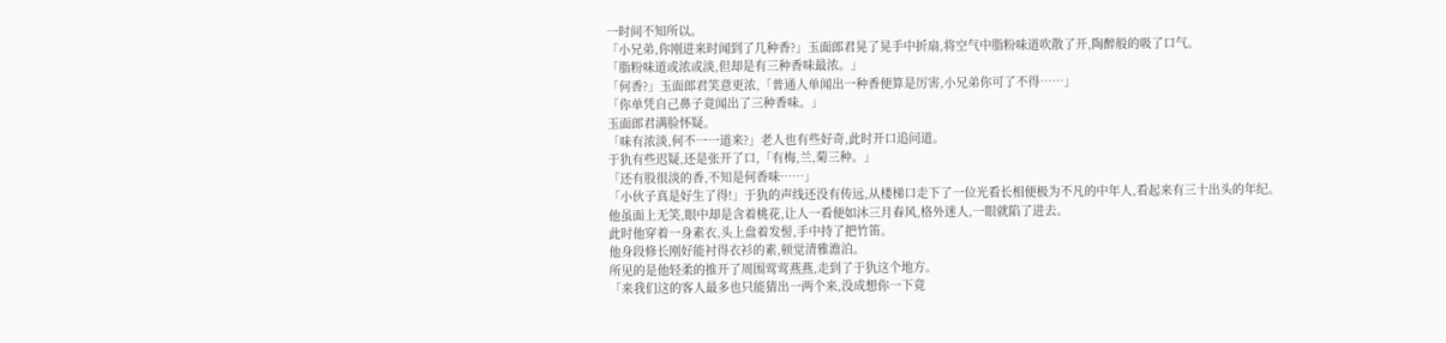一时间不知所以。
「小兄弟,你刚进来时闻到了几种香?」玉面郎君晃了晃手中折扇,将空气中脂粉味道吹散了开,陶醉般的吸了口气。
「脂粉味道或浓或淡,但却是有三种香味最浓。」
「何香?」玉面郎君笑意更浓,「普通人单闻出一种香便算是厉害,小兄弟你可了不得……」
「你单凭自己鼻子竟闻出了三种香味。」
玉面郎君满脸怀疑。
「味有浓淡,何不一一道来?」老人也有些好奇,此时开口追问道。
于犰有些迟疑,还是张开了口,「有梅,兰,菊三种。」
「还有股很淡的香,不知是何香味……」
「小伙子真是好生了得!」于犰的声线还没有传远,从楼梯口走下了一位光看长相便极为不凡的中年人,看起来有三十出头的年纪。
他虽面上无笑,眼中却是含着桃花,让人一看便如沐三月春风,格外迷人,一眼就陷了进去。
此时他穿着一身素衣,头上盘着发髻,手中持了把竹笛。
他身段修长刚好能衬得衣衫的素,顿觉清雅澹泊。
所见的是他轻柔的推开了周围莺莺燕燕,走到了于犰这个地方。
「来我们这的客人最多也只能猜出一两个来,没成想你一下竟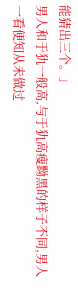能猜出三个。」
男人和于犰一般高,与于犰高瘦黝黑的样子不同,男人一看便知从未做过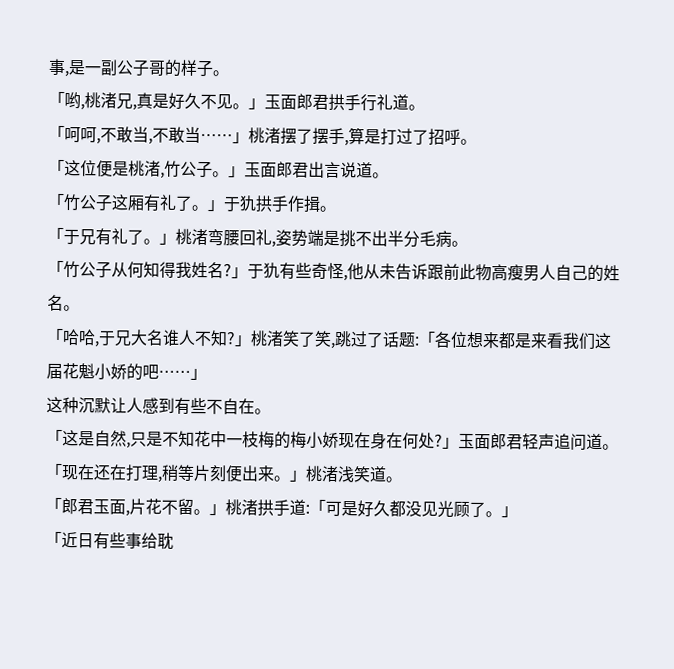事,是一副公子哥的样子。
「哟,桃渚兄,真是好久不见。」玉面郎君拱手行礼道。
「呵呵,不敢当,不敢当……」桃渚摆了摆手,算是打过了招呼。
「这位便是桃渚,竹公子。」玉面郎君出言说道。
「竹公子这厢有礼了。」于犰拱手作揖。
「于兄有礼了。」桃渚弯腰回礼,姿势端是挑不出半分毛病。
「竹公子从何知得我姓名?」于犰有些奇怪,他从未告诉跟前此物高瘦男人自己的姓名。
「哈哈,于兄大名谁人不知?」桃渚笑了笑,跳过了话题:「各位想来都是来看我们这届花魁小娇的吧……」
这种沉默让人感到有些不自在。
「这是自然,只是不知花中一枝梅的梅小娇现在身在何处?」玉面郎君轻声追问道。
「现在还在打理,稍等片刻便出来。」桃渚浅笑道。
「郎君玉面,片花不留。」桃渚拱手道:「可是好久都没见光顾了。」
「近日有些事给耽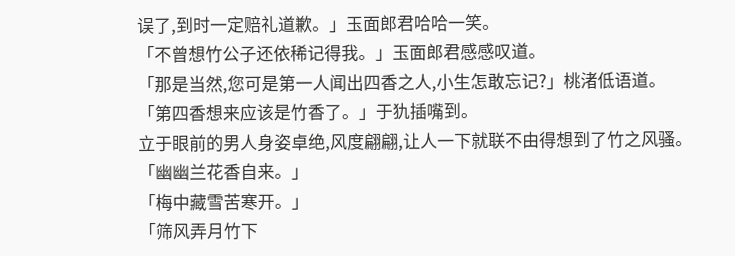误了,到时一定赔礼道歉。」玉面郎君哈哈一笑。
「不曾想竹公子还依稀记得我。」玉面郎君感感叹道。
「那是当然,您可是第一人闻出四香之人,小生怎敢忘记?」桃渚低语道。
「第四香想来应该是竹香了。」于犰插嘴到。
立于眼前的男人身姿卓绝,风度翩翩,让人一下就联不由得想到了竹之风骚。
「幽幽兰花香自来。」
「梅中藏雪苦寒开。」
「筛风弄月竹下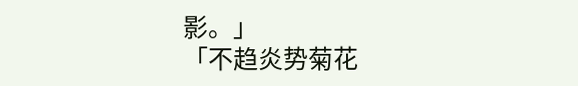影。」
「不趋炎势菊花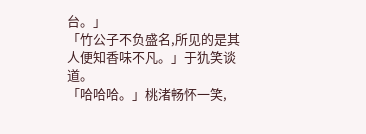台。」
「竹公子不负盛名,所见的是其人便知香味不凡。」于犰笑谈道。
「哈哈哈。」桃渚畅怀一笑,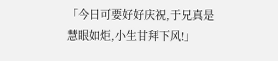「今日可要好好庆祝,于兄真是慧眼如炬,小生甘拜下风!」